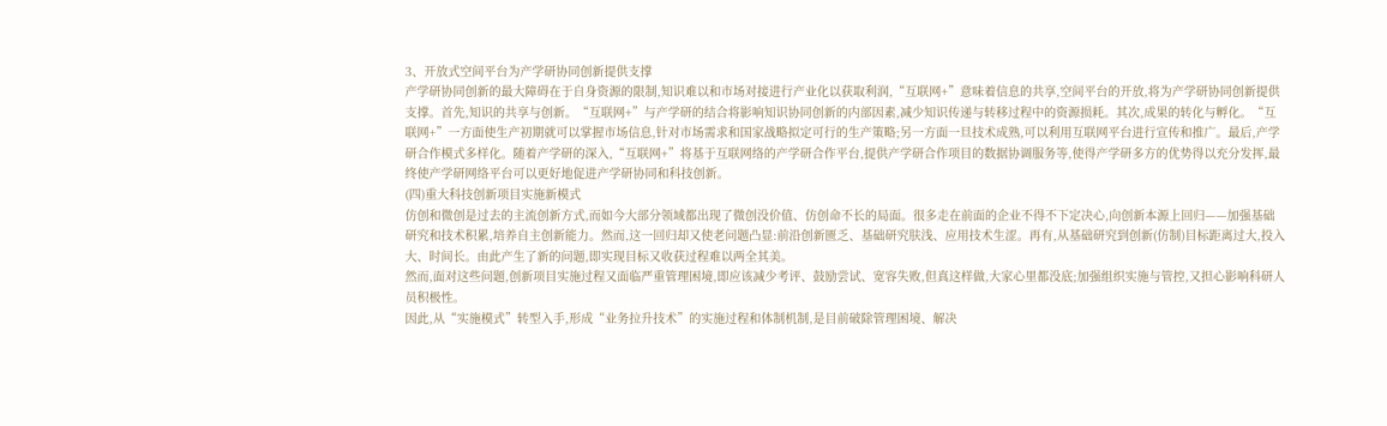3、开放式空间平台为产学研协同创新提供支撑
产学研协同创新的最大障碍在于自身资源的限制,知识难以和市场对接进行产业化以获取利润,“互联网+”意味着信息的共享,空间平台的开放,将为产学研协同创新提供支撑。首先,知识的共享与创新。“互联网+”与产学研的结合将影响知识协同创新的内部因素,减少知识传递与转移过程中的资源损耗。其次,成果的转化与孵化。“互联网+”一方面使生产初期就可以掌握市场信息,针对市场需求和国家战略拟定可行的生产策略;另一方面一旦技术成熟,可以利用互联网平台进行宣传和推广。最后,产学研合作模式多样化。随着产学研的深入,“互联网+”将基于互联网络的产学研合作平台,提供产学研合作项目的数据协调服务等,使得产学研多方的优势得以充分发挥,最终使产学研网络平台可以更好地促进产学研协同和科技创新。
(四)重大科技创新项目实施新模式
仿创和微创是过去的主流创新方式,而如今大部分领域都出现了微创没价值、仿创命不长的局面。很多走在前面的企业不得不下定决心,向创新本源上回归——加强基础研究和技术积累,培养自主创新能力。然而,这一回归却又使老问题凸显:前沿创新匮乏、基础研究肤浅、应用技术生涩。再有,从基础研究到创新(仿制)目标距离过大,投入大、时间长。由此产生了新的问题,即实现目标又收获过程难以两全其美。
然而,面对这些问题,创新项目实施过程又面临严重管理困境,即应该减少考评、鼓励尝试、宽容失败,但真这样做,大家心里都没底;加强组织实施与管控,又担心影响科研人员积极性。
因此,从“实施模式”转型入手,形成“业务拉升技术”的实施过程和体制机制,是目前破除管理困境、解决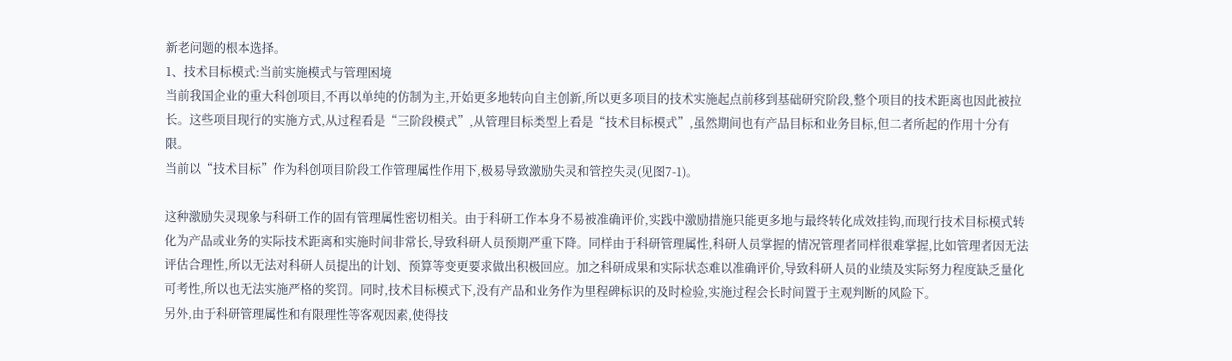新老问题的根本选择。
1、技术目标模式:当前实施模式与管理困境
当前我国企业的重大科创项目,不再以单纯的仿制为主,开始更多地转向自主创新,所以更多项目的技术实施起点前移到基础研究阶段,整个项目的技术距离也因此被拉长。这些项目现行的实施方式,从过程看是“三阶段模式”,从管理目标类型上看是“技术目标模式”,虽然期间也有产品目标和业务目标,但二者所起的作用十分有限。
当前以“技术目标”作为科创项目阶段工作管理属性作用下,极易导致激励失灵和管控失灵(见图7-1)。

这种激励失灵现象与科研工作的固有管理属性密切相关。由于科研工作本身不易被准确评价,实践中激励措施只能更多地与最终转化成效挂钩,而现行技术目标模式转化为产品或业务的实际技术距离和实施时间非常长,导致科研人员预期严重下降。同样由于科研管理属性,科研人员掌握的情况管理者同样很难掌握,比如管理者因无法评估合理性,所以无法对科研人员提出的计划、预算等变更要求做出积极回应。加之科研成果和实际状态难以准确评价,导致科研人员的业绩及实际努力程度缺乏量化可考性,所以也无法实施严格的奖罚。同时,技术目标模式下,没有产品和业务作为里程碑标识的及时检验,实施过程会长时间置于主观判断的风险下。
另外,由于科研管理属性和有限理性等客观因素,使得技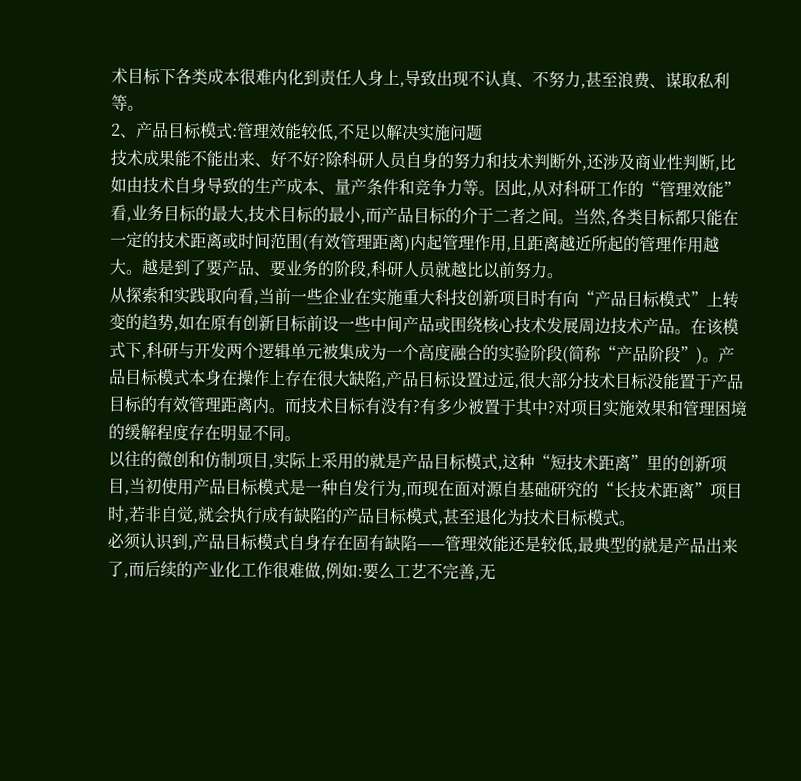术目标下各类成本很难内化到责任人身上,导致出现不认真、不努力,甚至浪费、谋取私利等。
2、产品目标模式:管理效能较低,不足以解决实施问题
技术成果能不能出来、好不好?除科研人员自身的努力和技术判断外,还涉及商业性判断,比如由技术自身导致的生产成本、量产条件和竞争力等。因此,从对科研工作的“管理效能”看,业务目标的最大,技术目标的最小,而产品目标的介于二者之间。当然,各类目标都只能在一定的技术距离或时间范围(有效管理距离)内起管理作用,且距离越近所起的管理作用越大。越是到了要产品、要业务的阶段,科研人员就越比以前努力。
从探索和实践取向看,当前一些企业在实施重大科技创新项目时有向“产品目标模式”上转变的趋势,如在原有创新目标前设一些中间产品或围绕核心技术发展周边技术产品。在该模式下,科研与开发两个逻辑单元被集成为一个高度融合的实验阶段(简称“产品阶段”)。产品目标模式本身在操作上存在很大缺陷,产品目标设置过远,很大部分技术目标没能置于产品目标的有效管理距离内。而技术目标有没有?有多少被置于其中?对项目实施效果和管理困境的缓解程度存在明显不同。
以往的微创和仿制项目,实际上采用的就是产品目标模式,这种“短技术距离”里的创新项目,当初使用产品目标模式是一种自发行为,而现在面对源自基础研究的“长技术距离”项目时,若非自觉,就会执行成有缺陷的产品目标模式,甚至退化为技术目标模式。
必须认识到,产品目标模式自身存在固有缺陷——管理效能还是较低,最典型的就是产品出来了,而后续的产业化工作很难做,例如:要么工艺不完善,无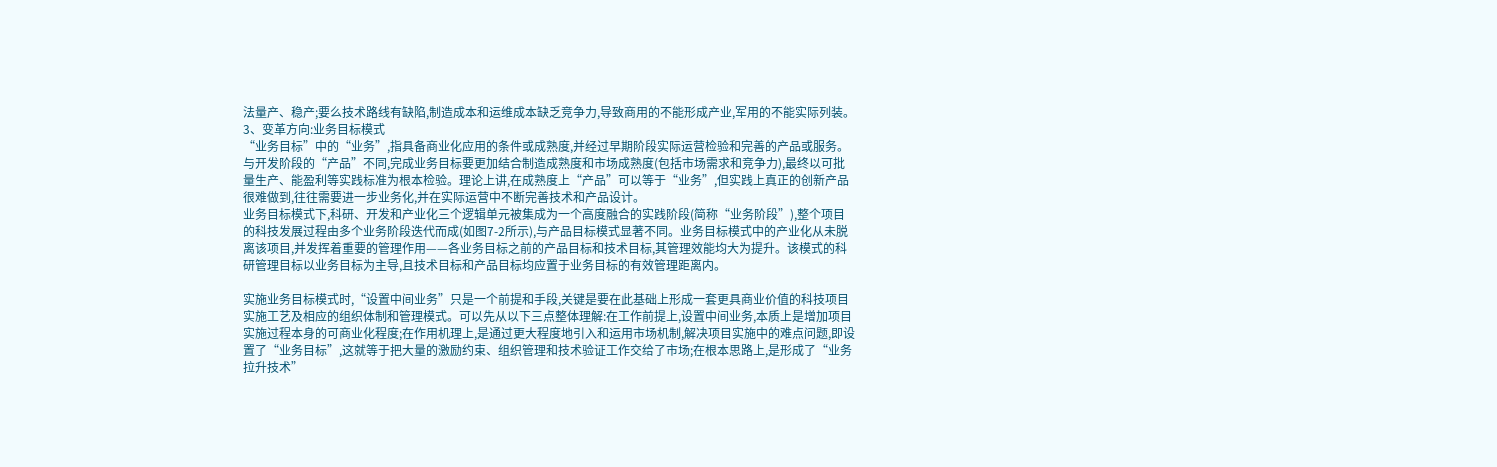法量产、稳产;要么技术路线有缺陷,制造成本和运维成本缺乏竞争力,导致商用的不能形成产业,军用的不能实际列装。
3、变革方向:业务目标模式
“业务目标”中的“业务”,指具备商业化应用的条件或成熟度,并经过早期阶段实际运营检验和完善的产品或服务。与开发阶段的“产品”不同,完成业务目标要更加结合制造成熟度和市场成熟度(包括市场需求和竞争力),最终以可批量生产、能盈利等实践标准为根本检验。理论上讲,在成熟度上“产品”可以等于“业务”,但实践上真正的创新产品很难做到,往往需要进一步业务化,并在实际运营中不断完善技术和产品设计。
业务目标模式下,科研、开发和产业化三个逻辑单元被集成为一个高度融合的实践阶段(简称“业务阶段”),整个项目的科技发展过程由多个业务阶段迭代而成(如图7-2所示),与产品目标模式显著不同。业务目标模式中的产业化从未脱离该项目,并发挥着重要的管理作用——各业务目标之前的产品目标和技术目标,其管理效能均大为提升。该模式的科研管理目标以业务目标为主导,且技术目标和产品目标均应置于业务目标的有效管理距离内。

实施业务目标模式时,“设置中间业务”只是一个前提和手段,关键是要在此基础上形成一套更具商业价值的科技项目实施工艺及相应的组织体制和管理模式。可以先从以下三点整体理解:在工作前提上,设置中间业务,本质上是增加项目实施过程本身的可商业化程度;在作用机理上,是通过更大程度地引入和运用市场机制,解决项目实施中的难点问题,即设置了“业务目标”,这就等于把大量的激励约束、组织管理和技术验证工作交给了市场;在根本思路上,是形成了“业务拉升技术”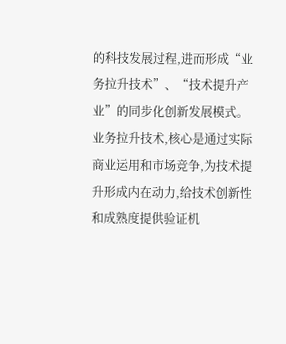的科技发展过程,进而形成“业务拉升技术”、“技术提升产业”的同步化创新发展模式。业务拉升技术,核心是通过实际商业运用和市场竞争,为技术提升形成内在动力,给技术创新性和成熟度提供验证机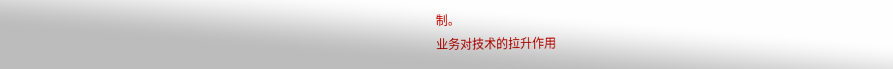制。
业务对技术的拉升作用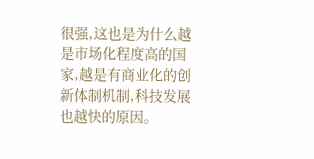很强,这也是为什么越是市场化程度高的国家,越是有商业化的创新体制机制,科技发展也越快的原因。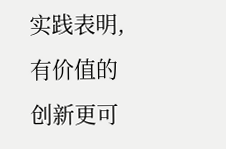实践表明,有价值的创新更可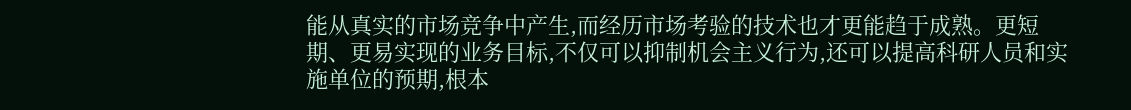能从真实的市场竞争中产生,而经历市场考验的技术也才更能趋于成熟。更短期、更易实现的业务目标,不仅可以抑制机会主义行为,还可以提高科研人员和实施单位的预期,根本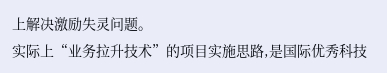上解决激励失灵问题。
实际上“业务拉升技术”的项目实施思路,是国际优秀科技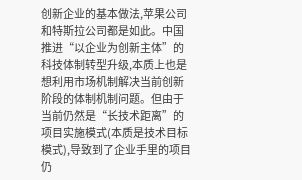创新企业的基本做法,苹果公司和特斯拉公司都是如此。中国推进“以企业为创新主体”的科技体制转型升级,本质上也是想利用市场机制解决当前创新阶段的体制机制问题。但由于当前仍然是“长技术距离”的项目实施模式(本质是技术目标模式),导致到了企业手里的项目仍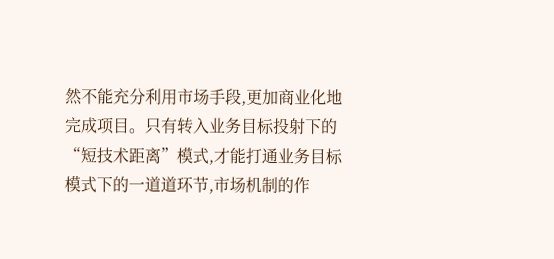然不能充分利用市场手段,更加商业化地完成项目。只有转入业务目标投射下的“短技术距离”模式,才能打通业务目标模式下的一道道环节,市场机制的作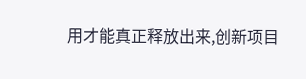用才能真正释放出来,创新项目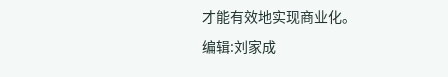才能有效地实现商业化。
编辑:刘家成